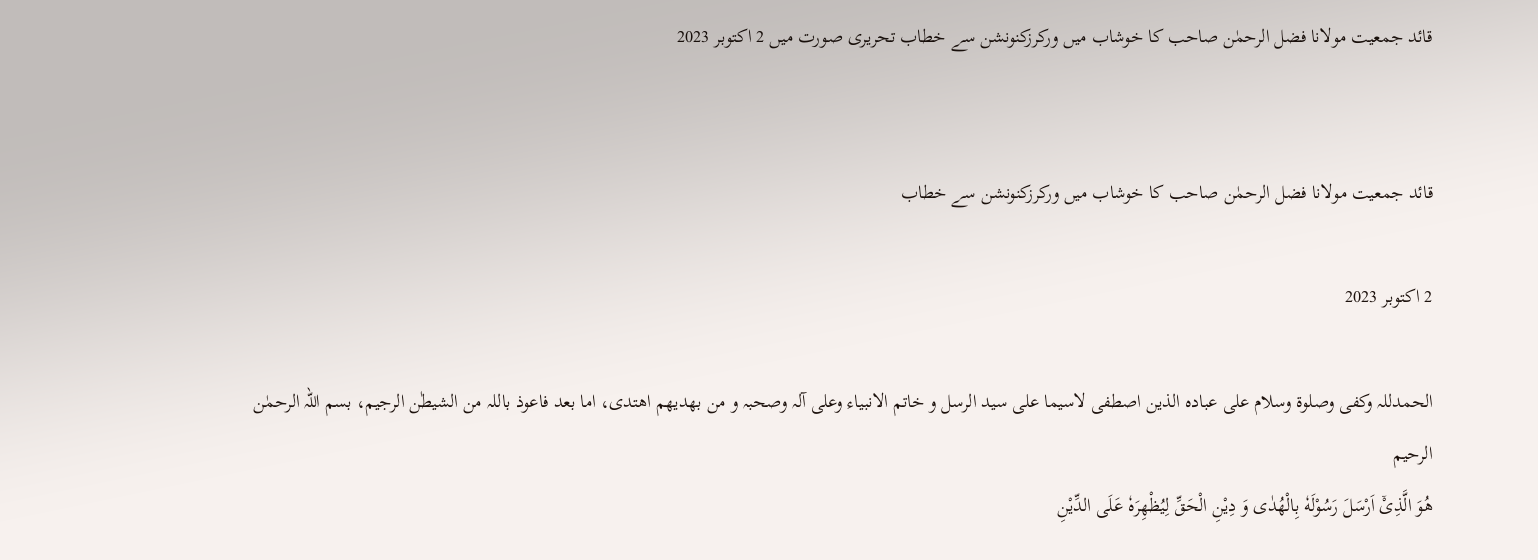قائد جمعیت مولانا فضل الرحمٰن صاحب کا خوشاب میں ورکرزکنونشن سے خطاب تحریری صورت میں 2 اکتوبر 2023


قائد جمعیت مولانا فضل الرحمٰن صاحب کا خوشاب میں ورکرزکنونشن سے خطاب

2 اکتوبر 2023

الحمدللہ وکفی وصلوۃ وسلام علی عبادہ الذین اصطفی لاسیما علی سید الرسل و خاتم الانبیاء وعلی آلہ وصحبہ و من بھدیھم اھتدی، اما بعد فاعوذ باللہ من الشیطٰن الرجیم، بسم اللہ الرحمٰن الرحیم
هُوَ الَّذِیْۤ اَرْسَلَ رَسُوْلَهٗ بِالْهُدٰى وَ دِیْنِ الْحَقِّ لِیُظْهِرَهٗ عَلَى الدِّیْنِ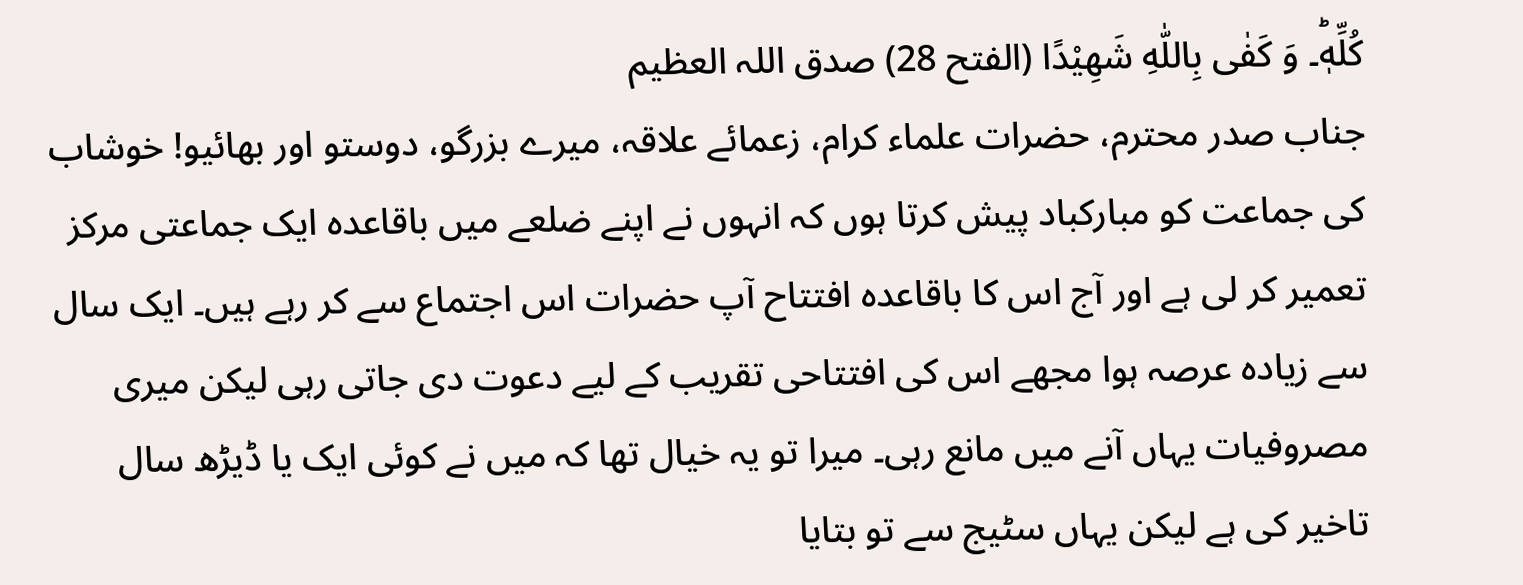كُلِّهٖؕ۔ وَ كَفٰى بِاللّٰهِ شَهِیْدًا (الفتح 28) صدق اللہ العظیم
جناب صدر محترم، حضرات علماء کرام، زعمائے علاقہ، میرے بزرگو، دوستو اور بھائیو! خوشاب کی جماعت کو مبارکباد پیش کرتا ہوں کہ انہوں نے اپنے ضلعے میں باقاعدہ ایک جماعتی مرکز تعمیر کر لی ہے اور آج اس کا باقاعدہ افتتاح آپ حضرات اس اجتماع سے کر رہے ہیں۔ ایک سال سے زیادہ عرصہ ہوا مجھے اس کی افتتاحی تقریب کے لیے دعوت دی جاتی رہی لیکن میری مصروفیات یہاں آنے میں مانع رہی۔ میرا تو یہ خیال تھا کہ میں نے کوئی ایک یا ڈیڑھ سال تاخیر کی ہے لیکن یہاں سٹیج سے تو بتایا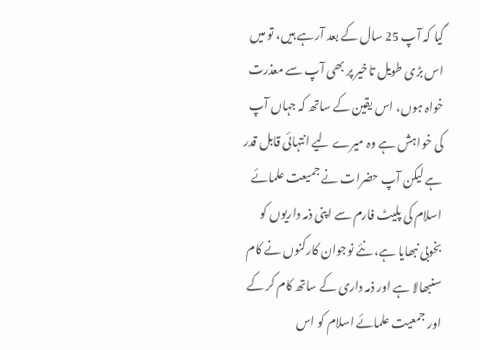گیا کہ آپ 25 سال کے بعد آرہے ہیں، تو میں اس بڑی طویل تاخیر پر بھی آپ سے معذرت خواہ ہوں، اس یقین کے ساتھ کہ جہاں آپ کی خواہش ہے وہ میرے لیے انتہائی قابل قدر ہے لیکن آپ حضرات نے جمیعت علمائے اسلام کی پلیٹ فارم سے اپنی ذمہ داریوں کو بخوبی نبھایا ہے، نئے نوجوان کارکنوں نے کام سنبھالا ہے اور ذمہ داری کے ساتھ کام کر کے اور جمعیت علمائے اسلام کو اس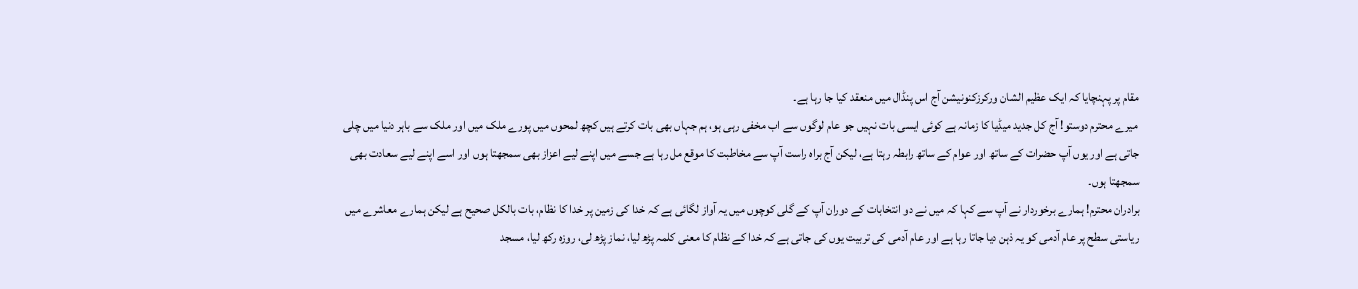مقام پر پہنچایا کہ ایک عظیم الشان ورکرزکنونیشن آج اس پنڈال میں منعقد کیا جا رہا ہے۔
 میرے محترم دوستو! آج کل جدید میڈیا کا زمانہ ہے کوئی ایسی بات نہیں جو عام لوگوں سے اب مخفی رہی ہو، ہم جہاں بھی بات کرتے ہیں کچھ لمحوں میں پورے ملک میں اور ملک سے باہر دنیا میں چلی جاتی ہے اور یوں آپ حضرات کے ساتھ اور عوام کے ساتھ رابطہ رہتا ہے، لیکن آج براہ راست آپ سے مخاطبت کا موقع مل رہا ہے جسے میں اپنے لیے اعزاز بھی سمجھتا ہوں اور اسے اپنے لیے سعادت بھی سمجھتا ہوں۔
برادران محترم! ہمارے برخوردار نے آپ سے کہا کہ میں نے دو انتخابات کے دوران آپ کے گلی کوچوں میں یہ آواز لگائی ہے کہ خدا کی زمین پر خدا کا نظام، بات بالکل صحیح ہے لیکن ہمارے معاشرے میں ریاستی سطح پر عام آدمی کو یہ ذہن دیا جاتا رہا ہے اور عام آدمی کی تربیت یوں کی جاتی ہے کہ خدا کے نظام کا معنی کلمہ پڑھ لیا، نماز پڑھ لی، روزہ رکھ لیا، مسجد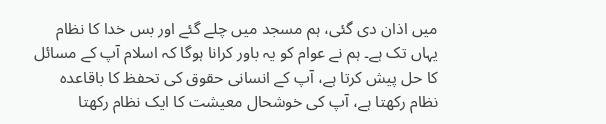میں اذان دی گئی، ہم مسجد میں چلے گئے اور بس خدا کا نظام یہاں تک ہے۔ ہم نے عوام کو یہ باور کرانا ہوگا کہ اسلام آپ کے مسائل کا حل پیش کرتا ہے، آپ کے انسانی حقوق کی تحفظ کا باقاعدہ نظام رکھتا ہے، آپ کی خوشحال معیشت کا ایک نظام رکھتا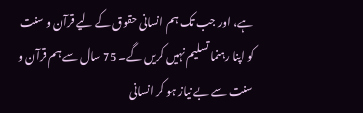ہے، اور جب تک ہم انسانی حقوق کے لیے قرآن و سنت کو اپنا رہنما تسلیم نہیں کریں گے۔ 75 سال سے ہم قرآن و سنت سے بے نیاز ہو کر انسانی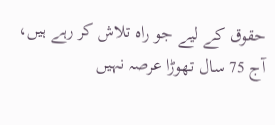حقوق کے لیے جو راہ تلاش کر رہے ہیں، آج 75 سال تھوڑا عرصہ نہیں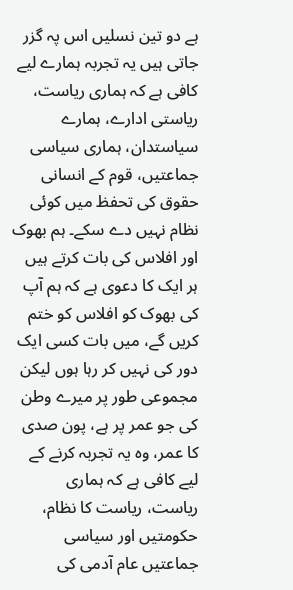ہے دو تین نسلیں اس پہ گزر جاتی ہیں یہ تجربہ ہمارے لیے کافی ہے کہ ہماری ریاست، ریاستی ادارے، ہمارے سیاستدان، ہماری سیاسی جماعتیں، قوم کے انسانی حقوق کی تحفظ میں کوئی نظام نہیں دے سکے۔ ہم بھوک اور افلاس کی بات کرتے ہیں ہر ایک کا دعوی ہے کہ ہم آپ کی بھوک کو افلاس کو ختم کریں گے، میں بات کسی ایک دور کی نہیں کر رہا ہوں لیکن مجموعی طور پر میرے وطن کی جو عمر پر ہے، پون صدی کا عمر، وہ یہ تجربہ کرنے کے لیے کافی ہے کہ ہماری ریاست، ریاست کا نظام، حکومتیں اور سیاسی جماعتیں عام آدمی کی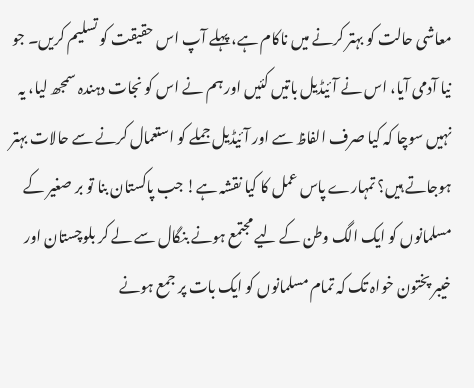معاشی حالت کو بہتر کرنے میں ناکام ہے، پہلے آپ اس حقیقت کو تسلیم کریں۔ جو نیا آدمی آیا، اس نے آئیڈیل باتیں کئیں اور ہم نے اس کو نجات دہندہ سمجھ لیا، یہ نہیں سوچا کہ کیا صرف الفاظ سے اور آئیڈیل جملے کو استعمال کرنے سے حالات بہتر ہوجاتے ہیں؟ تمہارے پاس عمل کا کیا نقشہ ہے! جب پاکستان بنا تو بر صغیر کے مسلمانوں کو ایک الگ وطن کے لیے مجتمع ہونے بنگال سے لے کر بلوچستان اور خیبر پختون خواہ تک کہ تمام مسلمانوں کو ایک بات پر جمع ہونے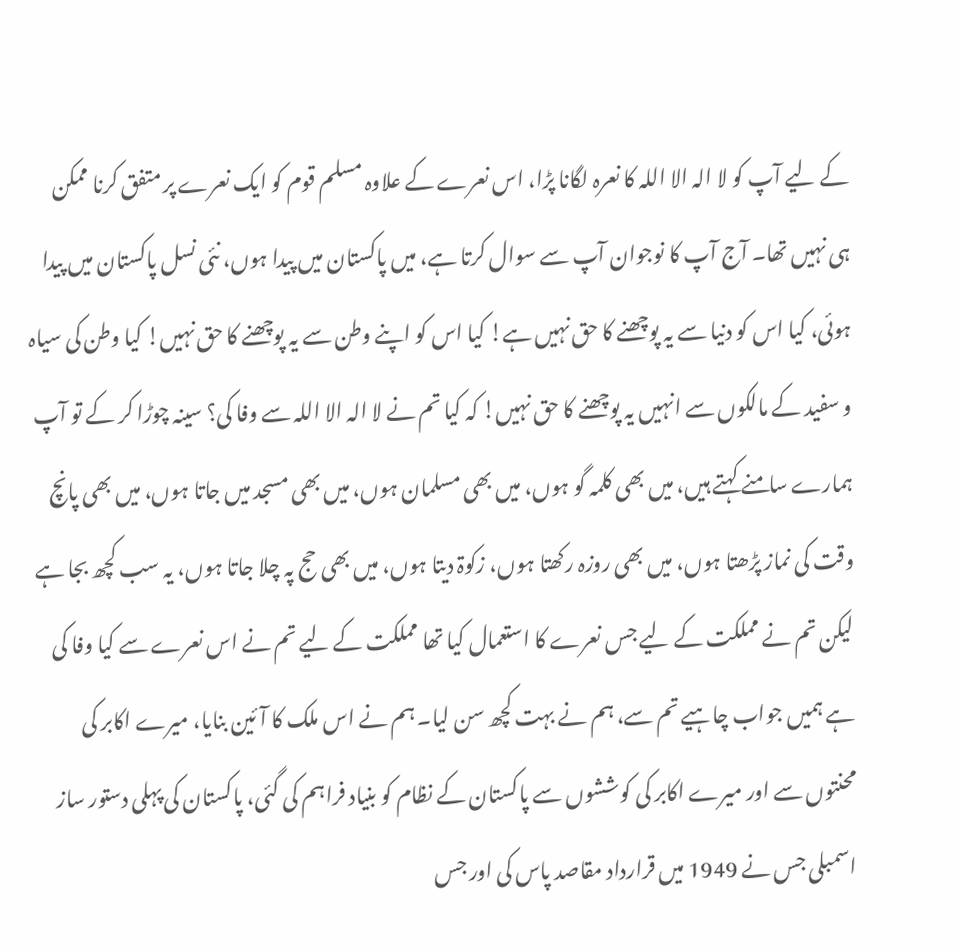کے لیے آپ کو لا الہ الا اللہ کا نعرہ لگانا پڑا، اس نعرے کے علاوہ مسلم قوم کو ایک نعرے پر متفق کرنا ممکن ہی نہیں تھا۔ آج آپ کا نوجوان آپ سے سوال کرتا ہے، میں پاکستان میں پیدا ہوں، نئی نسل پاکستان میں پیدا ہوئی، کیا اس کو دنیا سے یہ پوچھنے کا حق نہیں ہے! کیا اس کو اپنے وطن سے یہ پوچھنے کا حق نہیں! کیا وطن کی سیاہ و سفید کے مالکوں سے انہیں یہ پوچھنے کا حق نہیں! کہ کیا تم نے لا الہ الا اللہ سے وفا کی؟ سینہ چوڑا کر کے تو آپ ہمارے سامنے کہتے ہیں، میں بھی کلمہ گو ہوں، میں بھی مسلمان ہوں، میں بھی مسجد میں جاتا ہوں، میں بھی پانچ وقت کی نماز پڑھتا ہوں، میں بھی روزہ رکھتا ہوں، زکوۃ دیتا ہوں، میں بھی حج پہ چلا جاتا ہوں، یہ سب کچھ بجا ہے لیکن تم نے مملکت کے لیے جس نعرے کا استعمال کیا تھا مملکت کے لیے تم نے اس نعرے سے کیا وفا کی ہے ہمیں جواب چاہیے تم سے، ہم نے بہت کچھ سن لیا۔ ہم نے اس ملک کا آئین بنایا، میرے اکابر کی محنتوں سے اور میرے اکابر کی کوششوں سے پاکستان کے نظام کو بنیاد فراہم کی گئی، پاکستان کی پہلی دستور ساز اسمبلی جس نے 1949 میں قرارداد مقاصد پاس کی اور جس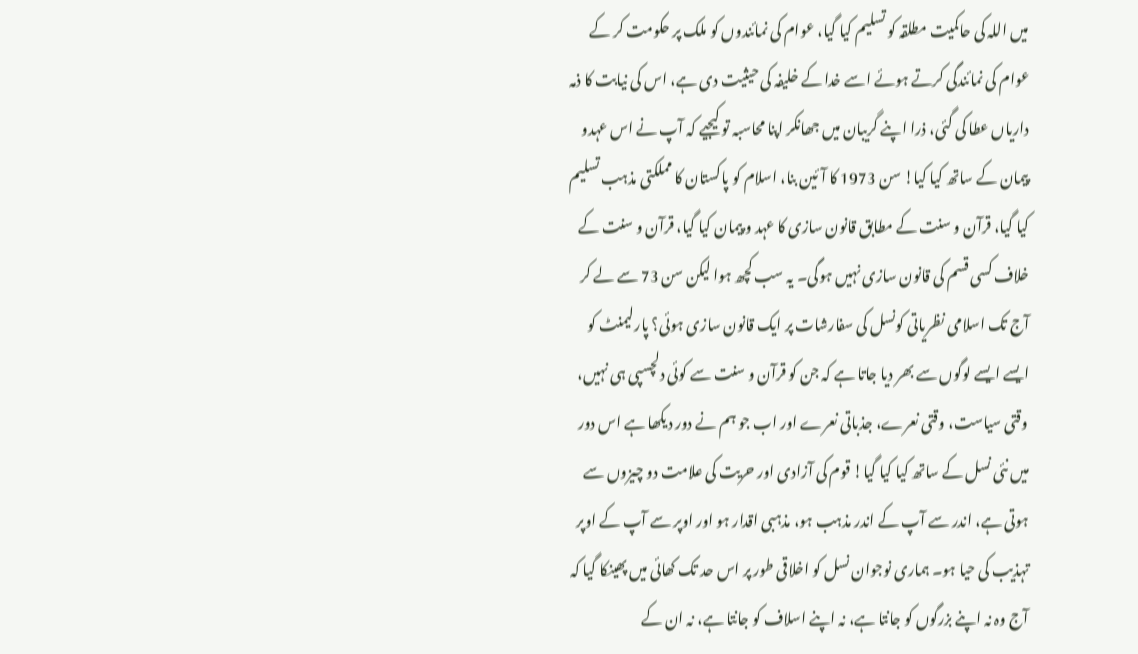میں اللہ کی حاکمیت مطلقہ کو تسلیم کیا گیا، عوام کی نمائندوں کو ملک پر حکومت کر کے عوام کی نمائندگی کرتے ہوئے اسے خدا کے خلیفہ کی حیثیت دی ہے، اس کی نیابت کا ذمہ داریاں عطا کی گئی، ذرا اپنے گریبان میں جھانکر اپنا محاسبہ تو کیجیے کہ آپ نے اس عہدو پیمان کے ساتھ کیا کیا! سن 1973 کا آئین بنا، اسلام کو پاکستان کا مملکتی مذہب تسلیم کیا گیا، قرآن و سنت کے مطابق قانون سازی کا عہد و پیمان کیا گیا، قرآن و سنت کے خلاف کسی قسم کی قانون سازی نہیں ہوگی۔ یہ سب کچھ ہوا لیکن سن 73 سے لے کر آج تک اسلامی نظریاتی کونسل کی سفارشات پر ایک قانون سازی ہوئی؟ پارلیمنٹ کو ایسے ایسے لوگوں سے بھر دیا جاتا ہے کہ جن کو قرآن و سنت سے کوئی دلچسپی ہی نہیں، وقتی سیاست، وقتی نعرے، جذباتی نعرے اور اب جو ہم نے دور دیکھا ہے اس دور میں نئی نسل کے ساتھ کیا کیا گیا! قوم کی آزادی اور حریت کی علامت دو چیزوں سے ہوتی ہے، اندر سے آپ کے اندر مذہب ہو، مذہبی اقدار ہو اور اوپر سے آپ کے اوپر تہذیب کی حیا ہو۔ ہماری نوجوان نسل کو اخلاقی طور پر اس حد تک کھائی میں پھینکا گیا کہ آج وہ نہ اپنے بزرگوں کو جانتا ہے، نہ اپنے اسلاف کو جانتا ہے، نہ ان کے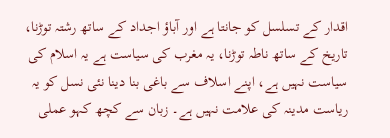اقدار کے تسلسل کو جانتا ہے اور آباؤ اجداد کے ساتھ رشتہ توڑنا، تاریخ کے ساتھ ناطہ توڑنا، یہ مغرب کی سیاست ہے یہ اسلام کی سیاست نہیں ہے، اپنے اسلاف سے باغی بنا دینا نئی نسل کو یہ ریاست مدینہ کی علامت نہیں ہے۔ زبان سے کچھ کہو عملی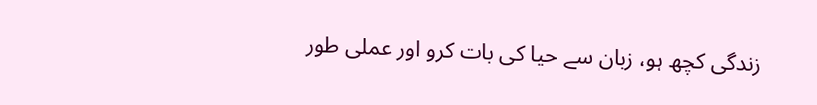زندگی کچھ ہو، زبان سے حیا کی بات کرو اور عملی طور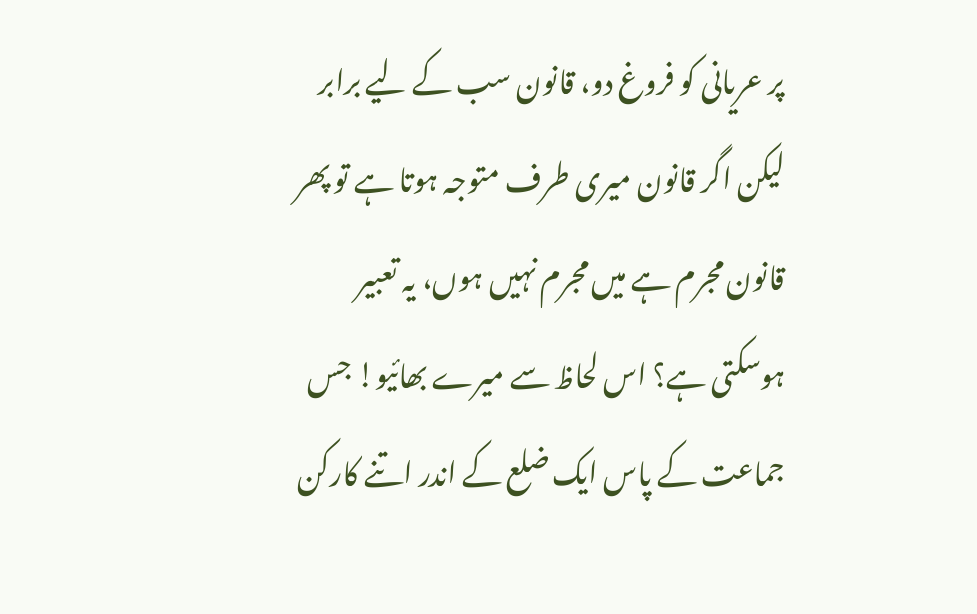پر عریانی کو فروغ دو، قانون سب کے لیے برابر لیکن اگر قانون میری طرف متوجہ ہوتا ہے تو پھر قانون مجرم ہے میں مجرم نہیں ہوں، یہ تعبیر ہوسکتی ہے؟ اس لحاظ سے میرے بھائیو! جس جماعت کے پاس ایک ضلع کے اندر اتنے کارکن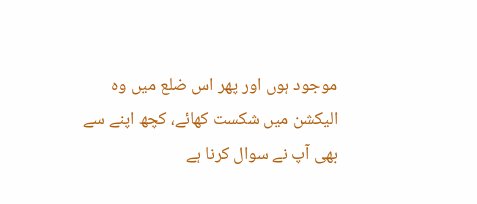موجود ہوں اور پھر اس ضلع میں وہ الیکشن میں شکست کھائے، کچھ اپنے سے بھی آپ نے سوال کرنا ہے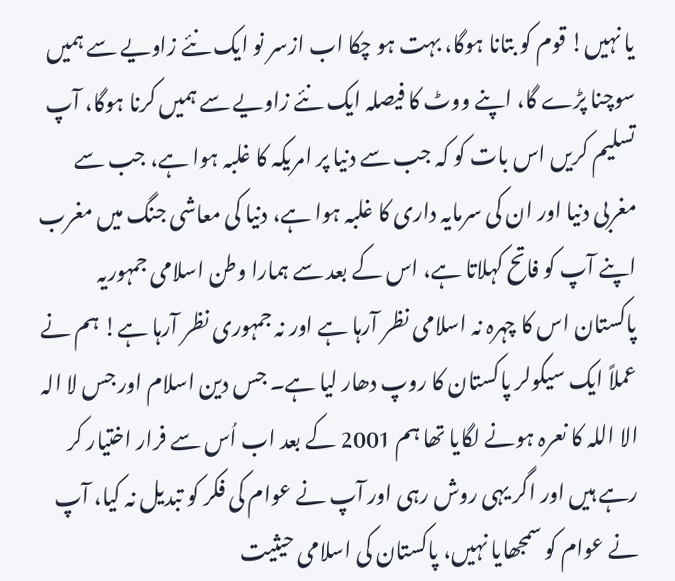یا نہیں! قوم کو بتانا ہوگا، بہت ہو چکا اب ازسر نو ایک نئے زاویے سے ہمیں سوچنا پڑے گا، اپنے ووٹ کا فیصلہ ایک نئے زاویے سے ہمیں کرنا ہوگا، آپ تسلیم کریں اس بات کو کہ جب سے دنیا پر امریکہ کا غلبہ ہوا ہے، جب سے مغربی دنیا اور ان کی سرمایہ داری کا غلبہ ہوا ہے، دنیا کی معاشی جنگ میں مغرب اپنے آپ کو فاتح کہلاتا ہے، اس کے بعد سے ہمارا وطن اسلامی جمہوریہ پاکستان اس کا چہرہ نہ اسلامی نظر آرہا ہے اور نہ جمہوری نظر آرہا ہے! ہم نے عملاً ایک سیکولر پاکستان کا روپ دھار لیا ہے۔ جس دین اسلام اور جس لا الہ الا اللہ کا نعرہ ہونے لگایا تھا ہم 2001 کے بعد اب اُس سے فرار اختیار کر رہے ہیں اور اگر یہی روش رہی اور آپ نے عوام کی فکر کو تبدیل نہ کیا، آپ نے عوام کو سمجھایا نہیں، پاکستان کی اسلامی حیثیت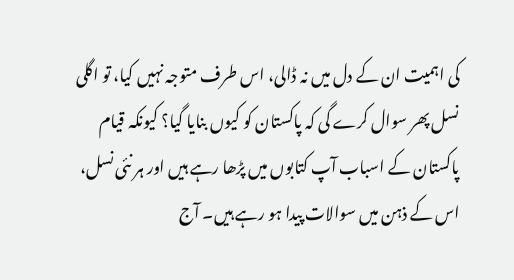کی اہمیت ان کے دل میں نہ ڈالی، اس طرف متوجہ نہیں کیا، تو اگلی نسل پھر سوال کرے گی کہ پاکستان کو کیوں بنایا گیا؟ کیونکہ قیام پاکستان کے اسباب آپ کتابوں میں پڑھا رہے ہیں اور ہر نئی نسل، اس کے ذہن میں سوالات پیدا ہو رہے ہیں۔ آج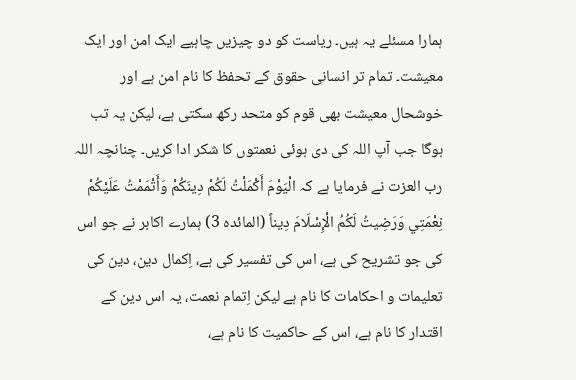ہمارا مسئلے یہ ہیں۔ ریاست کو دو چیزیں چاہیے ایک امن اور ایک معیشت۔ تمام تر انسانی حقوق کے تحفظ کا نام امن ہے اور خوشحال معیشت بھی قوم کو متحد رکھ سکتی ہے، لیکن یہ تب ہوگا جب آپ اللہ کی دی ہوئی نعمتوں کا شکر ادا کریں۔ چنانچہ اللہ رب العزت نے فرمایا ہے کہ الْيَوْمَ أَكْمَلْتُ لَكُمْ دِينَكُمْ وَأَتْمَمْتُ عَلَيْكُمْ نِعْمَتِي وَرَضِيتُ لَكُمُ الْإِسْلَامَ دِیناً (المائدہ 3) ہمارے اکابر نے جو اس کی جو تشریح کی ہے، اس کی تفسیر کی ہے، اِکمال دین، دین کی تعلیمات و احکامات کا نام ہے لیکن اِتمام نعمت، یہ اس دین کے اقتدار کا نام ہے، اس کے حاکمیت کا نام ہے،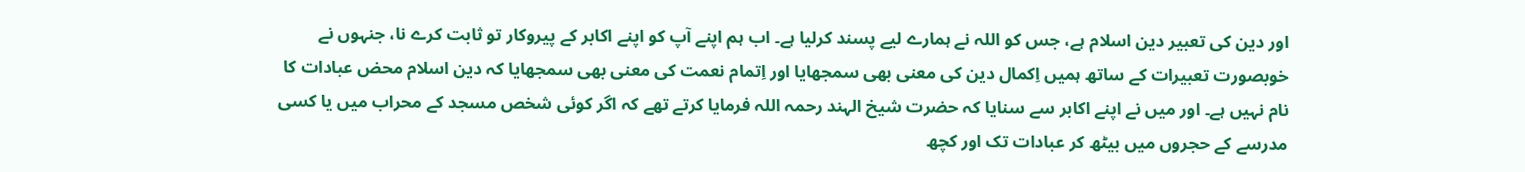اور دین کی تعبیر دین اسلام ہے، جس کو اللہ نے ہمارے لیے پسند کرلیا ہے۔ اب ہم اپنے آپ کو اپنے اکابر کے پیروکار تو ثابت کرے نا، جنہوں نے خوبصورت تعبیرات کے ساتھ ہمیں اِکمال دین کی معنی بھی سمجھایا اور اِتمام نعمت کی معنی بھی سمجھایا کہ دین اسلام محض عبادات کا نام نہیں ہے۔ اور میں نے اپنے اکابر سے سنایا کہ حضرت شیخ الہند رحمہ اللہ فرمایا کرتے تھے کہ اگر کوئی شخص مسجد کے محراب میں یا کسی مدرسے کے حجروں میں بیٹھ کر عبادات تک اور کچھ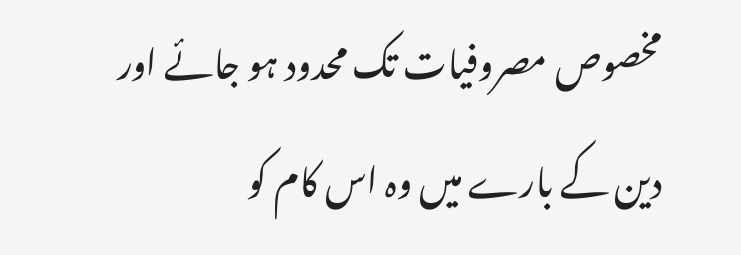مخصوص مصروفیات تک محدود ہو جائے اور دین کے بارے میں وہ اس کام کو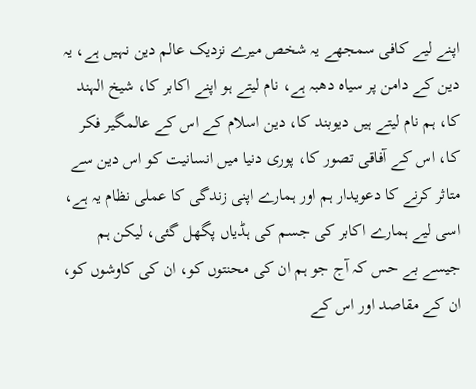اپنے لیے کافی سمجھے یہ شخص میرے نزدیک عالم دین نہیں ہے، یہ دین کے دامن پر سیاہ دھبہ ہے، نام لیتے ہو اپنے اکابر کا، شیخ الہند کا، ہم نام لیتے ہیں دیوبند کا، دین اسلام کے اس کے عالمگیر فکر کا، اس کے آفاقی تصور کا، پوری دنیا میں انسانیت کو اس دین سے متاثر کرنے کا دعویدار ہم اور ہمارے اپنی زندگی کا عملی نظام یہ ہے، اسی لیے ہمارے اکابر کی جسم کی ہڈیاں پگھل گئی، لیکن ہم جیسے بے حس کہ آج جو ہم ان کی محنتوں کو، ان کی کاوشوں کو، ان کے مقاصد اور اس کے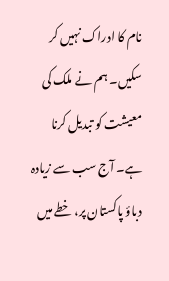نام کا ادراک نہیں کر سکیں۔ ہم نے ملک کی معیشت کو تبدیل کرنا ہے۔ آج سب سے زیادہ دباؤ پاکستان پر، خطے میں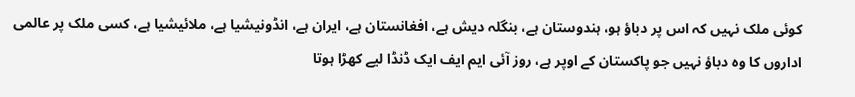کوئی ملک نہیں کہ اس پر دباؤ ہو، ہندوستان ہے، بنگلہ دیش ہے، افغانستان ہے، ایران ہے، انڈونیشیا ہے، ملائیشیا ہے، کسی ملک پر عالمی اداروں کا وہ دباؤ نہیں جو پاکستان کے اوپر ہے، روز آئی ایم ایف ایک ڈنڈا لیے کھڑا ہوتا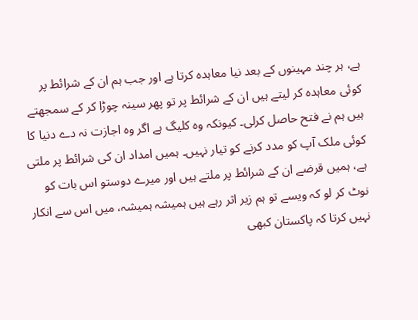ہے، ہر چند مہینوں کے بعد نیا معاہدہ کرتا ہے اور جب ہم ان کے شرائط پر کوئی معاہدہ کر لیتے ہیں ان کے شرائط پر تو پھر سینہ چوڑا کر کے سمجھتے ہیں ہم نے فتح حاصل کرلی۔ کیونکہ وہ کلیگ ہے اگر وہ اجازت نہ دے دنیا کا کوئی ملک آپ کو مدد کرنے کو تیار نہیں۔ ہمیں امداد ان کی شرائط پر ملتی ہے، ہمیں قرضے ان کے شرائط پر ملتے ہیں اور میرے دوستو اس بات کو نوٹ کر لو کہ ویسے تو ہم زیر اثر رہے ہیں ہمیشہ ہمیشہ، میں اس سے انکار نہیں کرتا کہ پاکستان کبھی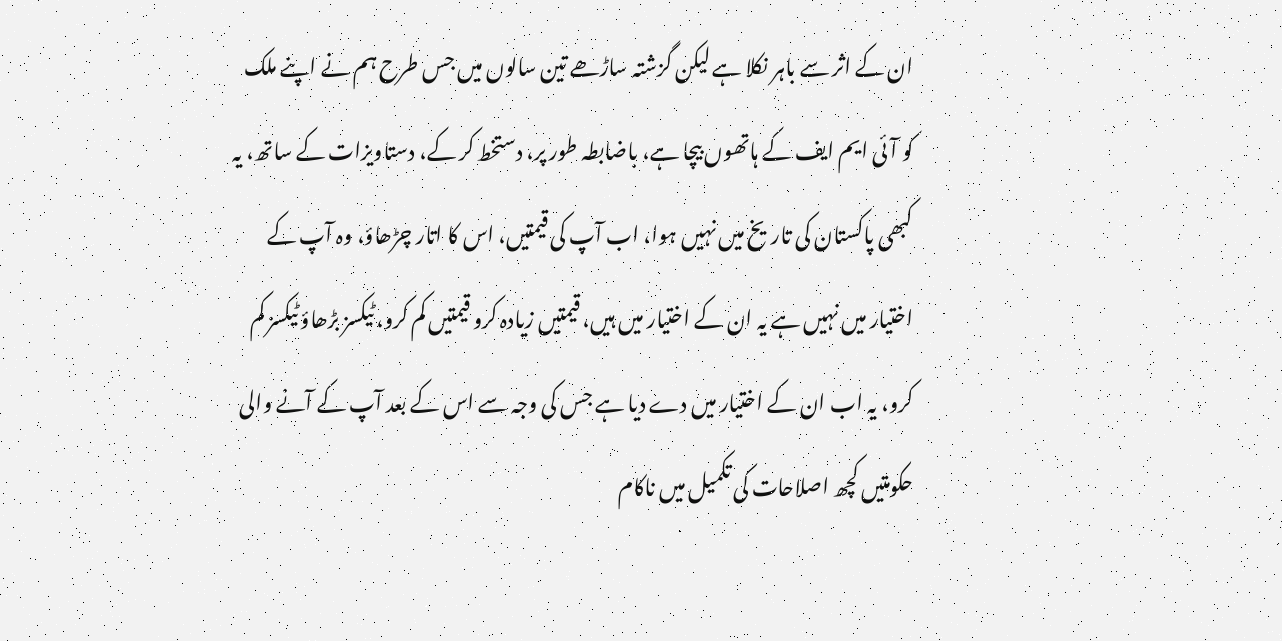ان کے اثر سے باہر نکلا ہے لیکن گزشتہ ساڑھے تین سالوں میں جس طرح ہم نے اپنے ملک کو آئی ایم ایف کے ہاتھوں بیچا ہے، باضابطہ طور پر، دستخط کر کے، دستاویزات کے ساتھ، یہ کبھی پاکستان کی تاریخ میں نہیں ہوا، اب آپ کی قیمتیں، اس کا اتار چڑھاؤ، وہ آپ کے اختیار میں نہیں ہے یہ ان کے اختیار میں ہیں، قیمتیں زیادہ کرو قیمتیں کم کرو، ٹیکسز بڑھاؤ ٹیکسز کم کرو، یہ اب ان کے اختیار میں دے دیا ہے جس کی وجہ سے اس کے بعد آپ کے آنے والی حکومتیں کچھ اصلاحات کی تکمیل میں ناکام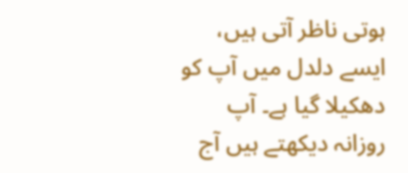ہوتی ناظر آتی ہیں، ایسے دلدل میں آپ کو دھکیلا گیا ہے۔ آپ روزانہ دیکھتے ہیں آج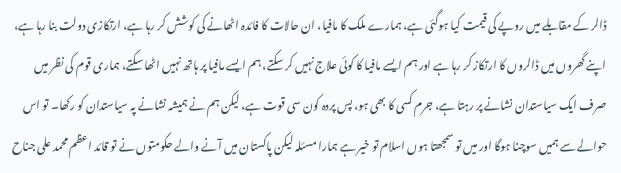ڈالر کے مقابلے میں روپے کی قیمت کیا ہوگئی ہے، ہمارے ملک کا مافیا، ان حالات کا فائدہ اٹھانے کی کوشش کر رہا ہے، ارتکازی دولت بنا رہا ہے، اپنے گھروں میں ڈالروں کا ارتکاز کر رہا ہے اور ہم ایسے مافیا کا کوئی علاج نہیں کر سکتے، ہم ایسے مافیا پر ہاتھ نہیں اٹھا سکتے، ہماری قوم کی نظر میں صرف ایک سیاستدان نشانے پر رہتا ہے، جرم کسی کا بھی ہو، پس پردہ کون سی قوت ہے، لیکن ہم نے ہمیشہ نشانے پہ سیاستدان کو رکھا۔ تو اس حوالے سے ہمیں سوچنا ہوگا اور میں تو سمجھتا ہوں اسلام تو خیر ہے ہمارا مسئلہ لیکن پاکستان میں آنے والے حکومتوں نے تو قائد اعظم محمد علی جناح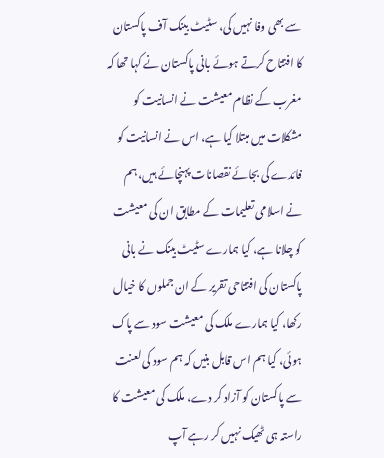سے بھی وفا نہیں کی، سٹیٹ بینک آف پاکستان کا افتتاح کرتے ہوئے بانی پاکستان نے کہا تھا کہ مغرب کے نظام معیشت نے انسانیت کو مشکلات میں مبتلا کیا ہے، اس نے انسانیت کو فائدے کی بجائے نقصانات پہنچائے ہیں، ہم نے اسلامی تعلیمات کے مطابق ان کی معیشت کو چلانا ہے، کیا ہمارے سٹیٹ بینک نے بانی پاکستان کی افتتاحی تقریر کے ان جملوں کا خیال رکھا، کیا ہمارے ملک کی معیشت سود سے پاک ہوئی، کیا ہم اس قابل بنیں کہ ہم سود کی لعنت سے پاکستان کو آزاد کر دے، ملک کی معیشت کا راستہ ہی ٹھیک نہیں کر رہے آپ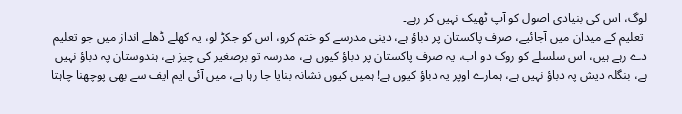لوگ، اس کی بنیادی اصول کو آپ ٹھیک نہیں کر رہے۔
 تعلیم کے میدان میں آجائیے، صرف پاکستان پر دباؤ ہے، دینی مدرسے کو ختم کرو، اس کو جکڑ لو، یہ کھلے ڈھلے انداز میں جو تعلیم دے رہے ہیں، اس سلسلے کو روک دو اب، یہ صرف پاکستان پر دباؤ کیوں ہے، مدرسہ تو برصغیر کی چیز ہے، ہندوستان پہ دباؤ نہیں ہے، بنگلہ دیش پہ دباؤ نہیں ہے، ہمارے اوپر یہ دباؤ کیوں ہے! ہمیں کیوں نشانہ بنایا جا رہا ہے، میں آئی ایم ایف سے بھی پوچھنا چاہتا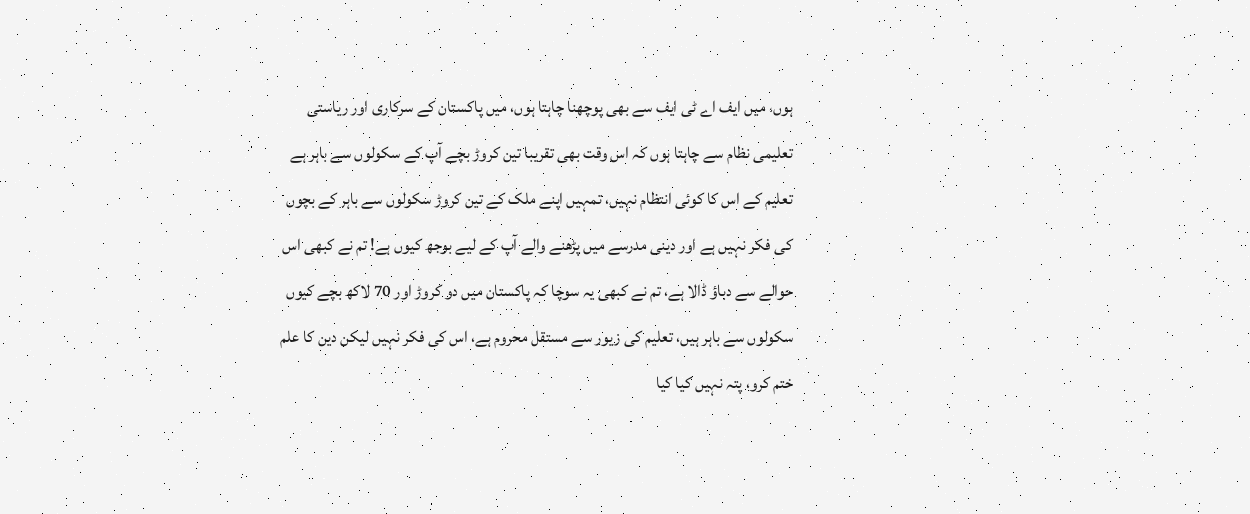ہوں، میں ایف اے ٹی ایف سے بھی پوچھنا چاہتا ہوں، میں پاکستان کے سرکاری اور ریاستی تعلیمی نظام سے چاہتا ہوں کہ اس وقت بھی تقریبا تین کروڑ بچے آپ کے سکولوں سے باہر ہے تعلیم کے اس کا کوئی انتظام نہیں، تمہیں اپنے ملک کے تین کروڑ سکولوں سے باہر کے بچوں کی فکر نہیں ہے اور دینی مدرسے میں پڑھنے والے آپ کے لیے بوجھ کیوں ہے! تم نے کبھی اس حوالے سے دباؤ ڈالا ہے، تم نے کبھی یہ سوچا کہ پاکستان میں دو کروڑ اور 70 لاکھ بچے کیوں سکولوں سے باہر ہیں، تعلیم کی زیور سے مستقل محروم ہے، اس کی فکر نہیں لیکن دین کا علم ختم کرو، پتہ نہیں کیا کیا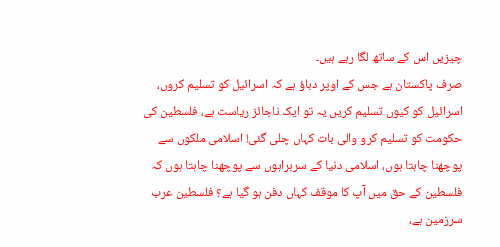چیزیں اس کے ساتھ لگا رہے ہیں۔
صرف پاکستان ہے جس کے اوپر دباؤ ہے کہ اسرائیل کو تسلیم کروں، اسرائیل کو کیوں تسلیم کریں یہ تو ایک ناجائز ریاست ہے، فلسطین کی حکومت کو تسلیم کرو والی بات کہاں چلی گئی! اسلامی ملکوں سے پوچھنا چاہتا ہوں، اسلامی دنیا کے سربراہوں سے پوچھنا چاہتا ہوں کہ فلسطین کے حق میں آپ کا موقف کہاں دفن ہو گیا ہے؟ فلسطین عرب سرزمین ہے،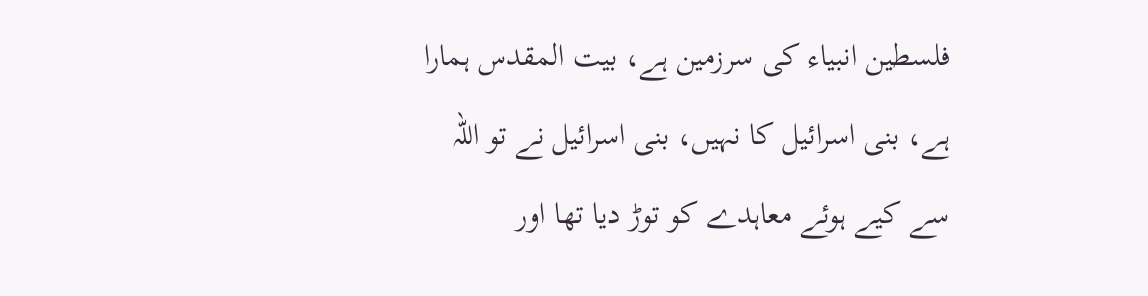فلسطین انبیاء کی سرزمین ہے، بیت المقدس ہمارا ہے، بنی اسرائیل کا نہیں، بنی اسرائیل نے تو اللہ سے کیے ہوئے معاہدے کو توڑ دیا تھا اور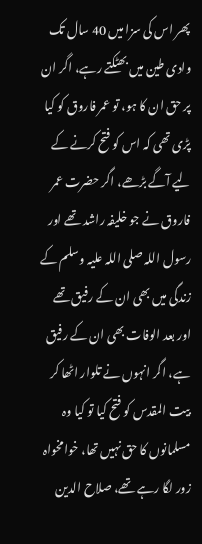پھر اس کی سزا میں 40 سال تک وادی طین میں بھٹکتے رہے، اگر ان پر حق ان کا ہو، تو عمر فاروق کو کیا پڑی تھی کہ اس کو فتح کرنے کے لیے آگے بڑھے، اگر حضرت عمر فاروق نے جو خلیفہ راشد تھے اور رسول اللہ صلی اللہ علیہ وسلم کے زندگی میں بھی ان کے رفیق تھے اور بعد الوفات بھی ان کے رفیق ہے، اگر انہوں نے تلوار اٹھا کر بیت المقدس کو فتح کیا تو کیا وہ مسلمانوں کا حق نہیں تھا، خوامخواہ زور لگا رہے تھے، صلاح الدین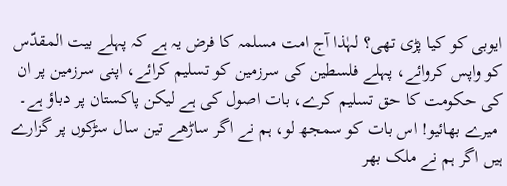ایوبی کو کیا پڑی تھی؟ لہٰذا آج امت مسلمہ کا فرض یہ ہے کہ پہلے بیت المقدّس کو واپس کروائے، پہلے فلسطین کی سرزمین کو تسلیم کرائے، اپنی سرزمین پر ان کی حکومت کا حق تسلیم کرے، بات اصول کی ہے لیکن پاکستان پر دباؤ ہے۔
 میرے بھائیو! اس بات کو سمجھ لو، ہم نے اگر ساڑھے تین سال سڑکوں پر گزارے ہیں اگر ہم نے ملک بھر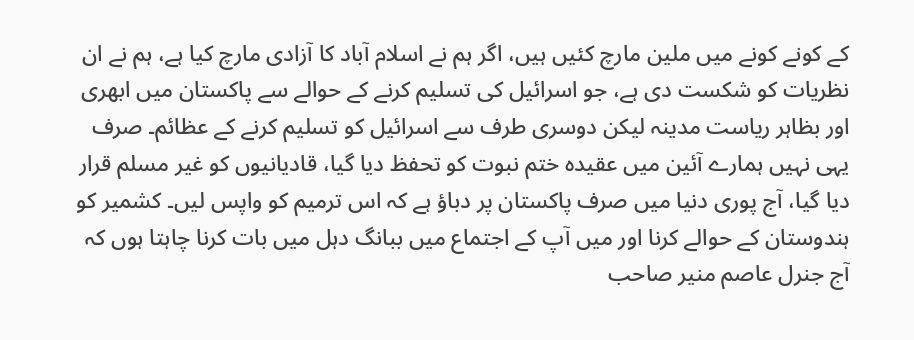کے کونے کونے میں ملین مارچ کئیں ہیں، اگر ہم نے اسلام آباد کا آزادی مارچ کیا ہے، ہم نے ان نظریات کو شکست دی ہے، جو اسرائیل کی تسلیم کرنے کے حوالے سے پاکستان میں ابھری اور بظاہر ریاست مدینہ لیکن دوسری طرف سے اسرائیل کو تسلیم کرنے کے عظائم۔ صرف یہی نہیں ہمارے آئین میں عقیدہ ختم نبوت کو تحفظ دیا گیا، قادیانیوں کو غیر مسلم قرار دیا گیا، آج پوری دنیا میں صرف پاکستان پر دباؤ ہے کہ اس ترمیم کو واپس لیں۔ کشمیر کو ہندوستان کے حوالے کرنا اور میں آپ کے اجتماع میں ببانگ دہل میں بات کرنا چاہتا ہوں کہ آج جنرل عاصم منیر صاحب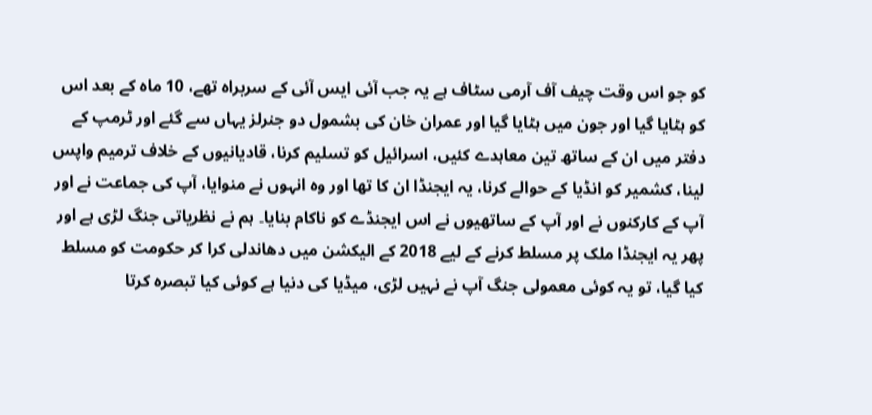کو جو اس وقت چیف آف آرمی سٹاف ہے یہ جب آئی ایس آئی کے سربراہ تھے، 10 ماہ کے بعد اس کو ہٹایا گیا اور جون میں ہٹایا گیا اور عمران خان کی بشمول دو جنرلز یہاں سے گئے اور ٹرمپ کے دفتر میں ان کے ساتھ تین معاہدے کئیں، اسرائیل کو تسلیم کرنا، قادیانیوں کے خلاف ترمیم واپس لینا، کشمیر کو انڈیا کے حوالے کرنا، یہ ایجنڈا ان کا تھا اور وہ انہوں نے منوایا، آپ کی جماعت نے اور آپ کے کارکنوں نے اور آپ کے ساتھیوں نے اس ایجنڈے کو ناکام بنایا۔ ہم نے نظریاتی جنگ لڑی ہے اور پھر یہ ایجنڈا ملک پر مسلط کرنے کے لیے 2018 کے الیکشن میں دھاندلی کرا کر حکومت کو مسلط کیا گیا، تو یہ کوئی معمولی جنگ آپ نے نہیں لڑی، میڈیا کی دنیا ہے کوئی کیا تبصرہ کرتا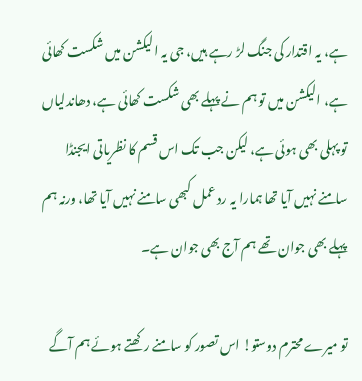ہے، یہ اقتدار کی جنگ لڑ رہے ہیں، جی یہ الیکشن میں شکست کھائی ہے، الیکشن میں تو ہم نے پہلے بھی شکست کھائی ہے، دھاندلیاں تو پہلی بھی ہوئی ہے، لیکن جب تک اس قسم کا نظریاتی ایجنڈا سامنے نہیں آیا تھا ہمارا یہ رد عمل کبھی سامنے نہیں آیا تھا، ورنہ ہم پہلے بھی جوان تھے ہم آج بھی جوان ہے۔

تو میرے محترم دوستو! اس تصور کو سامنے رکھتے ہوئے ہم آگے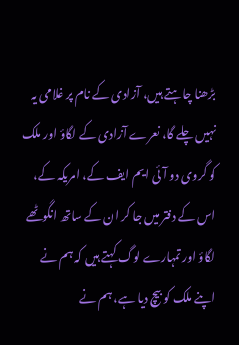بڑھنا چاہتے ہیں، آزادی کے نام پر غلامی یہ نہیں چلے گا، نعرے آزادی کے لگاؤ اور ملک کو گروی دو آئی ایم ایف کے، امریکہ کے، اس کے دفتر میں جا کر ان کے ساتھ انگوٹھے لگاؤ اور تمہارے لوگ کہتے ہیں کہ ہم نے اپنے ملک کو بیچ دیا ہے، ہم نے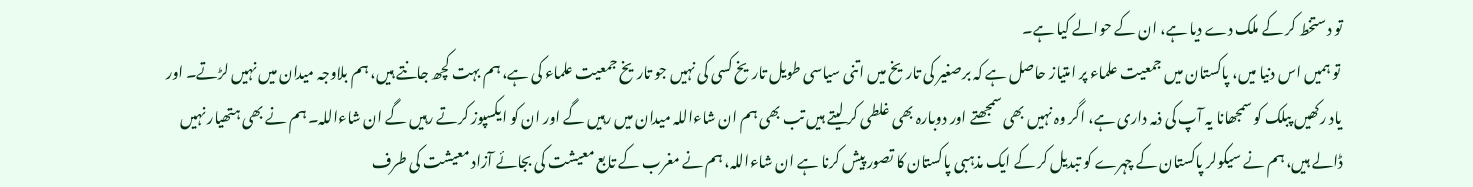تو دستخط کر کے ملک دے دیا ہے، ان کے حوالے کیا ہے۔
 تو ہمیں اس دنیا میں، پاکستان میں جمعیت علماء پر امتیاز حاصل ہے کہ برصغیر کی تاریخ میں اتنی سیاسی طویل تاریخ کسی کی نہیں جو تاریخ جمعیت علماء کی ہے، ہم بہت کچھ جانتے ہیں، ہم بلاوجہ میدان میں نہیں لڑتے۔ اور یاد رکھیں پبلک کو سمجھانا یہ آپ کی ذمہ داری ہے، اگر وہ نہیں بھی سمجھتے اور دوبارہ بھی غلطی کر لیتے ہیں تب بھی ہم ان شاءاللہ میدان میں رہیں گے اور ان کو ایکسپوز کرتے رہیں گے ان شاءاللہ۔ ہم نے بھی ہتھیار نہیں ڈالے ہیں، ہم نے سیکولر پاکستان کے چہرے کو تبدیل کر کے ایک مذہبی پاکستان کا تصور پیش کرنا ہے ان شاءاللہ، ہم نے مغرب کے تابع معیشت کی بجائے آزاد معیشت کی طرف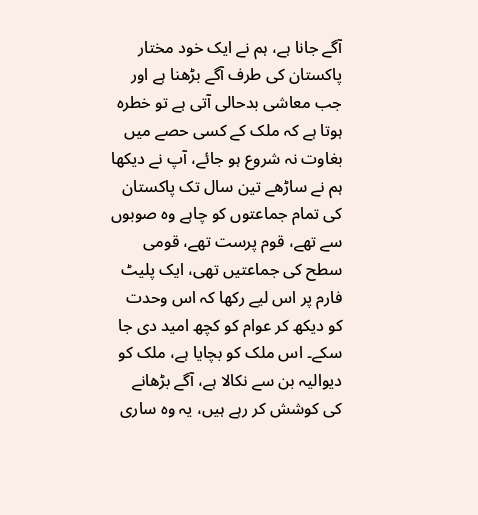آگے جانا ہے، ہم نے ایک خود مختار پاکستان کی طرف آگے بڑھنا ہے اور جب معاشی بدحالی آتی ہے تو خطرہ ہوتا ہے کہ ملک کے کسی حصے میں بغاوت نہ شروع ہو جائے، آپ نے دیکھا ہم نے ساڑھے تین سال تک پاکستان کی تمام جماعتوں کو چاہے وہ صوبوں سے تھے، قوم پرست تھے، قومی سطح کی جماعتیں تھی، ایک پلیٹ فارم پر اس لیے رکھا کہ اس وحدت کو دیکھ کر عوام کو کچھ امید دی جا سکے۔ اس ملک کو بچایا ہے، ملک کو دیوالیہ بن سے نکالا ہے، آگے بڑھانے کی کوشش کر رہے ہیں، یہ وہ ساری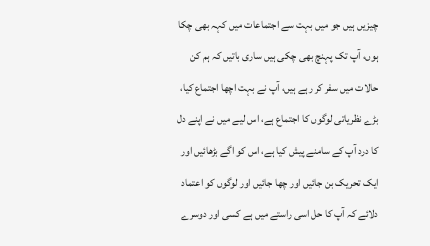چیزیں ہیں جو میں بہت سے اجتماعات میں کہہ بھی چکا ہوں، آپ تک پہنچ بھی چکی ہیں ساری باتیں کہ ہم کن حالات میں سفر کر رہے ہیں، آپ نے بہت اچھا اجتماع کیا، بڑے نظریاتی لوگوں کا اجتماع ہے، اس لیے میں نے اپنے دل کا درد آپ کے سامنے پیش کیا ہے، اس کو اگے بڑھائیں اور ایک تحریک بن جائیں اور چھا جائیں اور لوگوں کو اعتماد دلائے کہ آپ کا حل اسی راستے میں ہے کسی اور دوسرے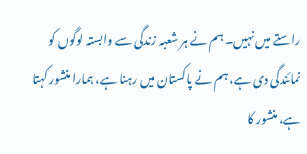راستے میں نہیں۔ ہم نے ہر شعبہ زندگی سے وابستہ لوگوں کو نمائندگی دی ہے، ہم نے پاکستان میں رہنا ہے، ہمارا منشور کہتا ہے، منشور کا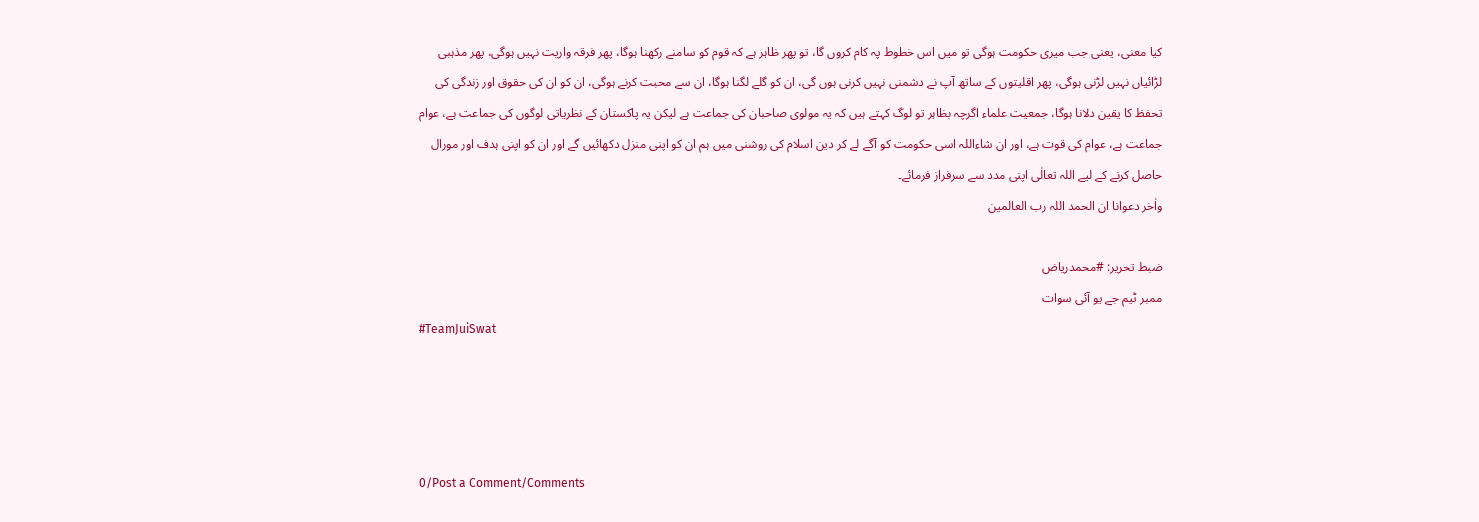کیا معنی، یعنی جب میری حکومت ہوگی تو میں اس خطوط پہ کام کروں گا، تو پھر ظاہر ہے کہ قوم کو سامنے رکھنا ہوگا، پھر فرقہ واریت نہیں ہوگی، پھر مذہبی لڑائیاں نہیں لڑنی ہوگی، پھر اقلیتوں کے ساتھ آپ نے دشمنی نہیں کرنی ہوں گی، ان کو گلے لگنا ہوگا، ان سے محبت کرنے ہوگی، ان کو ان کی حقوق اور زندگی کی تحفظ کا یقین دلانا ہوگا، جمعیت علماء اگرچہ بظاہر تو لوگ کہتے ہیں کہ یہ مولوی صاحبان کی جماعت ہے لیکن یہ پاکستان کے نظریاتی لوگوں کی جماعت ہے، عوام جماعت ہے، عوام کی قوت ہے، اور ان شاءاللہ اسی حکومت کو آگے لے کر دین اسلام کی روشنی میں ہم ان کو اپنی منزل دکھائیں گے اور ان کو اپنی ہدف اور مورال حاصل کرنے کے لیے اللہ تعالٰی اپنی مدد سے سرفراز فرمائے۔
واٰخر دعوانا ان الحمد اللہ رب العالمین

ضبط تحریر: #محمدریاض
ممبر ٹیم جے یو آئی سوات
#TeamJuiSwat




0/Post a Comment/Comments